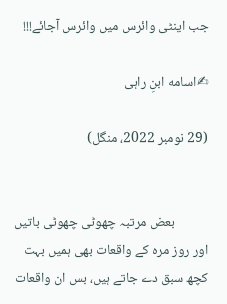جب اینٹی وائرس میں وائرس آجائے!!!

✍اسامه ابنِ راہی

(29 نومبر 2022، منگل)


           بعض مرتبہ چھوٹی چھوٹی باتیں اور روز مرہ کے واقعات بھی ہمیں بہت کچھ سبق دے جاتے ہیں، بس ان واقعات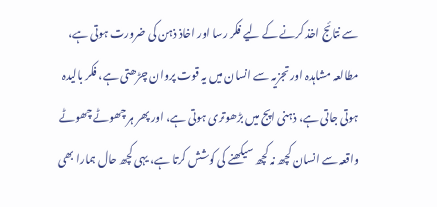سے نتائج اخذ کرنے کے لیے فکر رسا اور اخاذ ذہن کی ضرورت ہوتی ہے، مطالعہ مشاہدہ اور تجزیہ سے انسان میں یہ قوت پروان چڑھتی ہے، فکر بالیدہ ہوتی جاتی ہے، ذہنی اپج میں بڑھوتری ہوتی ہے، اور پھر ہر چھوٹے چھوٹے واقعہ سے انسان کچھ نہ کچھ سیکھنے کی کوشش کرتا ہے، یہی کچھ حال ہمارا بھی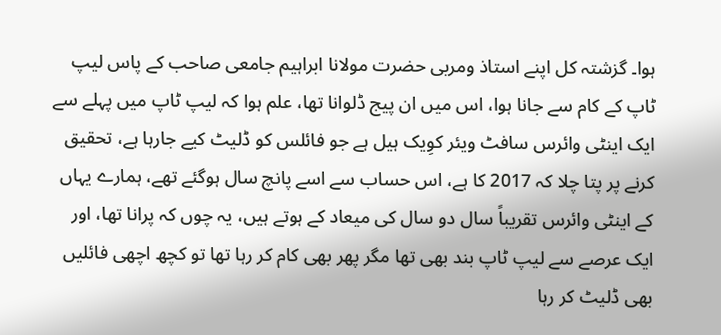ہوا۔ گزشتہ کل اپنے استاذ ومربی حضرت مولانا ابراہیم جامعی صاحب کے پاس لیپ ٹاپ کے کام سے جانا ہوا، اس میں ان پیج ڈلوانا تھا، علم ہوا کہ لیپ ٹاپ میں پہلے سے ایک اینٹی وائرس سافٹ ویئر کوِیک ہیل ہے جو فائلس کو ڈلیٹ کیے جارہا ہے، تحقیق کرنے پر پتا چلا کہ 2017 کا ہے، اس حساب سے اسے پانچ سال ہوگئے تھے، ہمارے یہاں کے اینٹی وائرس تقریباً سال دو سال کی میعاد کے ہوتے ہیں، یہ چوں کہ پرانا تھا، اور ایک عرصے سے لیپ ٹاپ بند بھی تھا مگر پھر بھی کام کر رہا تھا تو کچھ اچھی فائلیں بھی ڈلیٹ کر رہا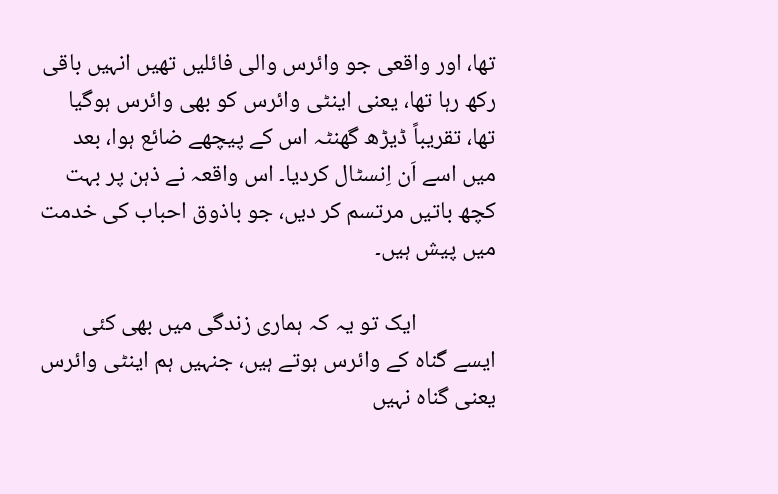تھا، اور واقعی جو وائرس والی فائلیں تھیں انہیں باقی رکھ رہا تھا، یعنی اینٹی وائرس کو بھی وائرس ہوگیا تھا، تقریباً ڈیڑھ گھنٹہ اس کے پیچھے ضائع ہوا، بعد میں اسے اَن اِنسٹال کردیا۔ اس واقعہ نے ذہن پر بہت کچھ باتیں مرتسم کر دیں، جو باذوق احباب کی خدمت میں پیش ہیں۔

               ایک تو یہ کہ ہماری زندگی میں بھی کئی ایسے گناہ کے وائرس ہوتے ہیں، جنہیں ہم اینٹی وائرس یعنی گناہ نہیں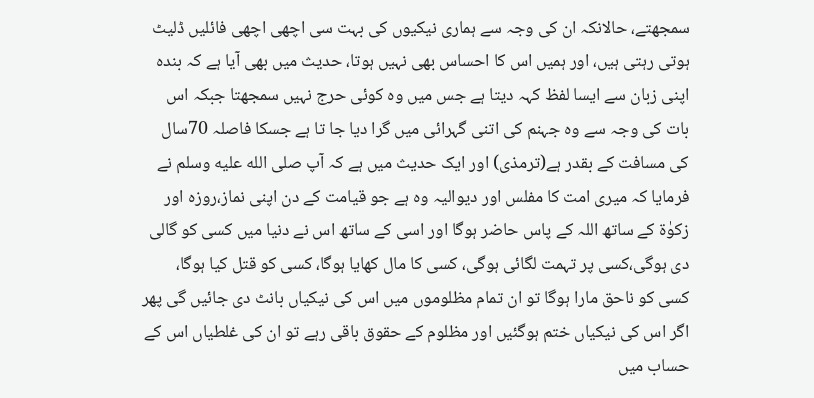سمجھتے، حالانکہ ان کی وجہ سے ہماری نیکیوں کی بہت سی اچھی اچھی فائلیں ڈلیٹ ہوتی رہتی ہیں، اور ہمیں اس کا احساس بھی نہیں ہوتا، حدیث میں بھی آیا ہے کہ بندہ اپنی زبان سے ایسا لفظ کہہ دیتا ہے جس میں وہ کوئی حرج نہیں سمجھتا جبکہ اس بات کی وجہ سے وہ جہنم کی اتنی گہرائی میں گرا دیا جا تا ہے جسکا فاصلہ 70سال کی مسافت کے بقدر ہے(ترمذی) اور ایک حدیث میں ہے کہ آپ صلى الله عليه وسلم نے فرمایا کہ میری امت کا مفلس اور دیوالیہ وہ ہے جو قیامت کے دن اپنی نماز،روزہ اور زکوٰۃ کے ساتھ اللہ کے پاس حاضر ہوگا اور اسی کے ساتھ اس نے دنیا میں کسی کو گالی دی ہوگی،کسی پر تہمت لگائی ہوگی، کسی کا مال کھایا ہوگا، کسی کو قتل کیا ہوگا، کسی کو ناحق مارا ہوگا تو ان تمام مظلوموں میں اس کی نیکیاں بانٹ دی جائیں گی پھر اگر اس کی نیکیاں ختم ہوگئیں اور مظلوم کے حقوق باقی رہے تو ان کی غلطیاں اس کے حساب میں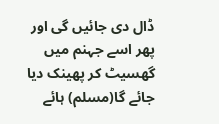ڈال دی جائیں گی اور پھر اسے جہنم میں گھسیٹ کر پھینک دیا جائے گا(مسلم) ہائے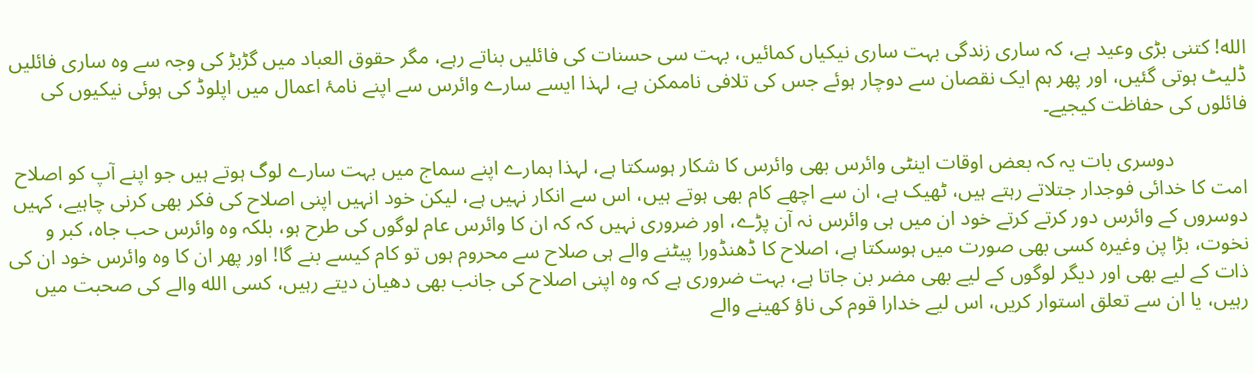الله! کتنی بڑی وعید ہے، کہ ساری زندگی بہت ساری نیکیاں کمائیں، بہت سی حسنات کی فائلیں بناتے رہے، مگر حقوق العباد میں گڑبڑ کی وجہ سے وہ ساری فائلیں ڈلیٹ ہوتی گئیں، اور پھر ہم ایک نقصان سے دوچار ہوئے جس کی تلافی ناممکن ہے، لہذا ایسے سارے وائرس سے اپنے نامۂ اعمال میں اپلوڈ کی ہوئی نیکیوں کی فائلوں کی حفاظت کیجیے۔

              دوسری بات یہ کہ بعض اوقات اینٹی وائرس بھی وائرس کا شکار ہوسکتا ہے، لہذا ہمارے اپنے سماج میں بہت سارے لوگ ہوتے ہیں جو اپنے آپ کو اصلاح امت کا خدائی فوجدار جتلاتے رہتے ہیں، ٹھیک ہے، ان سے اچھے کام بھی ہوتے ہیں، اس سے انکار نہیں ہے، لیکن خود انہیں اپنی اصلاح کی فکر بھی کرنی چاہیے، کہیں دوسروں کے وائرس دور کرتے کرتے خود ان میں ہی وائرس نہ آن پڑے، اور ضروری نہیں کہ کہ ان کا وائرس عام لوگوں کی طرح ہو، بلکہ وہ وائرس حب جاہ، کبر و نخوت، بڑا پن وغیرہ کسی بھی صورت میں ہوسکتا ہے، اصلاح کا ڈھنڈورا پیٹنے والے ہی صلاح سے محروم ہوں تو کام کیسے بنے گا! اور پھر ان کا وہ وائرس خود ان کی ذات کے لیے بھی اور دیگر لوگوں کے لیے بھی مضر بن جاتا ہے، بہت ضروری ہے کہ وہ اپنی اصلاح کی جانب بھی دھیان دیتے رہیں، کسی الله والے کی صحبت میں رہیں، یا ان سے تعلق استوار کریں، اس لیے خدارا قوم کی ناؤ کھینے والے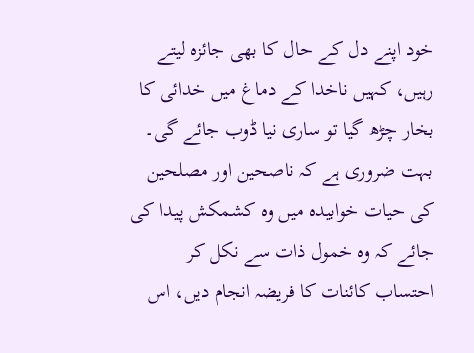خود اپنے دل کے حال کا بھی جائزہ لیتے رہیں، کہیں ناخدا کے دماغ میں خدائی کا بخار چڑھ گیا تو ساری نیا ڈوب جائے گی۔ بہت ضروری ہے کہ ناصحین اور مصلحین کی حیات خوابیدہ میں وہ کشمکش پیدا کی جائے کہ وہ خمول ذات سے نکل کر احتساب کائنات کا فریضہ انجام دیں، اس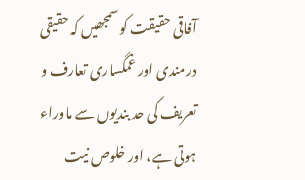آفاقی حقیقت کو سمجھیں کہ حقیقی درمندی اور غمگساری تعارف و تعریف کی حد بندیوں سے ماوراء ہوتی ہے، اور خلوص نیت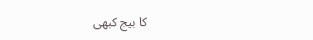کا بیج کبھی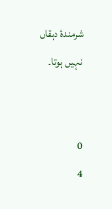شرمندۂ دہقاں نہیں ہوتا۔


0
4